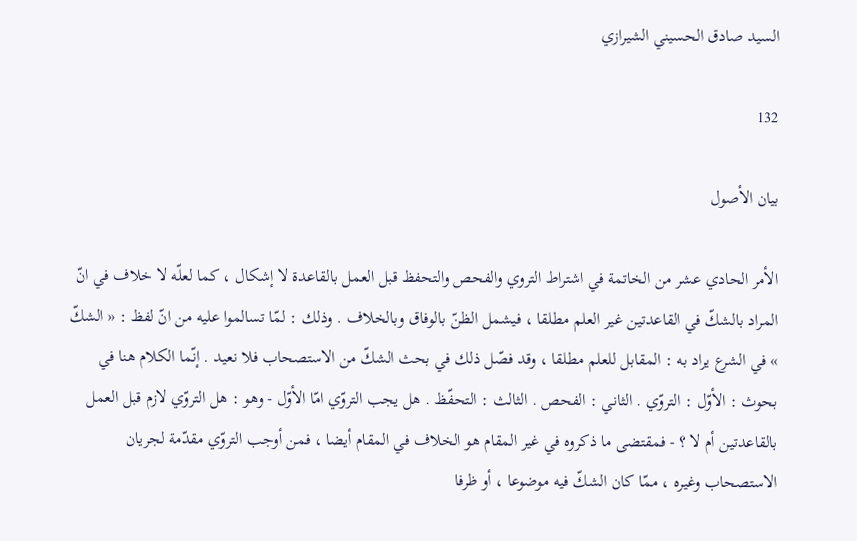السيد صادق الحسيني الشيرازي

132

بيان الأصول

الأمر الحادي عشر من الخاتمة في اشتراط التروي والفحص والتحفظ قبل العمل بالقاعدة لا إشكال ، كما لعلّه لا خلاف في انّ المراد بالشكّ في القاعدتين غير العلم مطلقا ، فيشمل الظنّ بالوفاق وبالخلاف . وذلك : لمّا تسالموا عليه من انّ لفظ : « الشكّ » في الشرع يراد به : المقابل للعلم مطلقا ، وقد فصّل ذلك في بحث الشكّ من الاستصحاب فلا نعيد . إنّما الكلام هنا في بحوث : الأوّل : التروّي . الثاني : الفحص . الثالث : التحفّظ . هل يجب التروّي امّا الأوّل - وهو : هل التروّي لازم قبل العمل بالقاعدتين أم لا ؟ - فمقتضى ما ذكروه في غير المقام هو الخلاف في المقام أيضا ، فمن أوجب التروّي مقدّمة لجريان الاستصحاب وغيره ، ممّا كان الشكّ فيه موضوعا ، أو ظرفا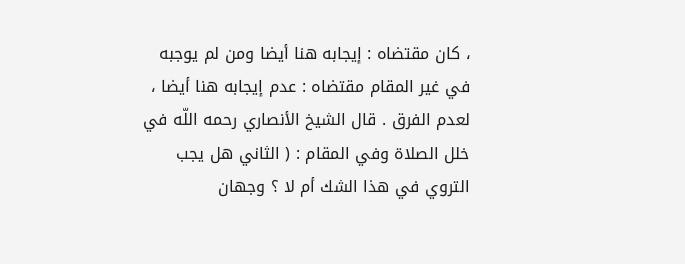، كان مقتضاه : إيجابه هنا أيضا ومن لم يوجبه في غير المقام مقتضاه : عدم إيجابه هنا أيضا ، لعدم الفرق . قال الشيخ الأنصاري رحمه اللّه في خلل الصلاة وفي المقام : ( الثاني هل يجب التروي في هذا الشك أم لا ؟ وجهان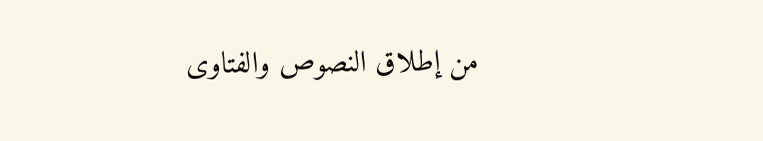من إطلاق النصوص والفتاوى